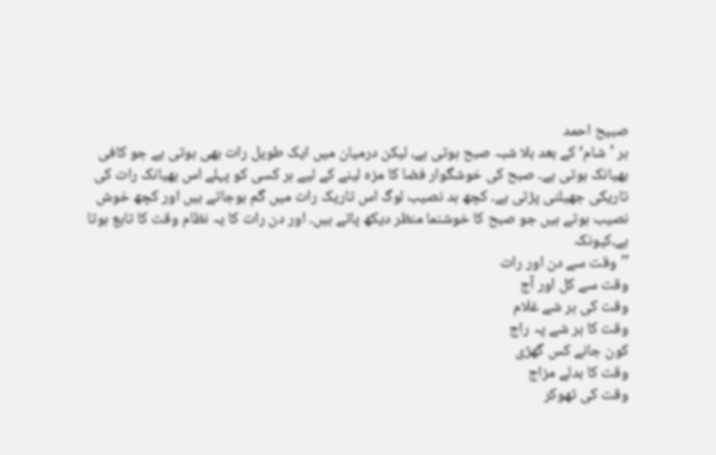صبیح احمد
ہر ’شام‘ کے بعد بلا شبہ صبح ہوتی ہے، لیکن درمیان میں ایک طویل رات بھی ہوتی ہے جو کافی بھیانک ہوتی ہے۔ صبح کی خوشگوار فضا کا مزہ لینے کے لیے ہر کسی کو پہلے اس بھیانک رات کی تاریکی جھیلنی پڑتی ہے۔ کچھ بد نصیب لوگ اس تاریک رات میں گم ہوجاتے ہیں اور کچھ خوش نصیب ہوتے ہیں جو صبح کا خوشنما منظر دیکھ پاتے ہیں۔ اور دن رات کا یہ نظام وقت کا تابع ہوتا ہے،کیونکہ
’’وقت سے دن اور رات
وقت سے کل اور آج
وقت کی ہر شے غلام
وقت کا ہر شے پہ راج
کون جانے کس گھڑی
وقت کا بدلے مزاج
وقت کی ٹھوکر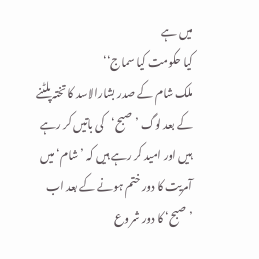میں ہے
کیا حکومت کیا سماج‘‘
ملک شام کے صدر بشارالاسد کا تختہ پلٹنے کے بعد لوگ ’صبح‘کی باتیں کر رہے ہیں اور امید کر رہے ہیں کہ ’شام‘ میں آمریت کا دور ختم ہونے کے بعد اب ’صبح‘ کا دور شروع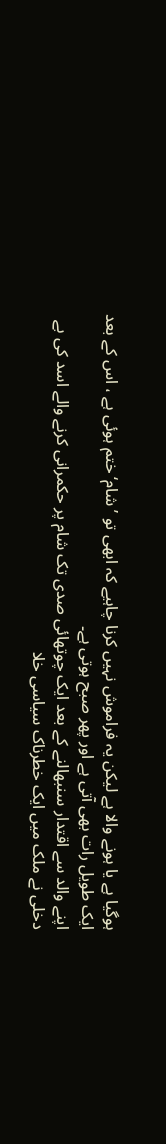ہوگیا ہے یا ہونے والا ہے لیکن یہ فراموش نہیں کرنا چاہیے کہ ابھی تو ’شام‘ ختم ہوئی ہے ، اس کے بعد ایک طویل رات بھی آتی ہے اور پھر صبح ہوتی ہے۔
اپنے والد سے اقتدار سنبھالنے کے بعد ایک چوتھائی صدی تک شام پر حکمرانی کرنے والے اسد کی بے دخلی نے ملک میں ایک خطرناک سیاسی خلا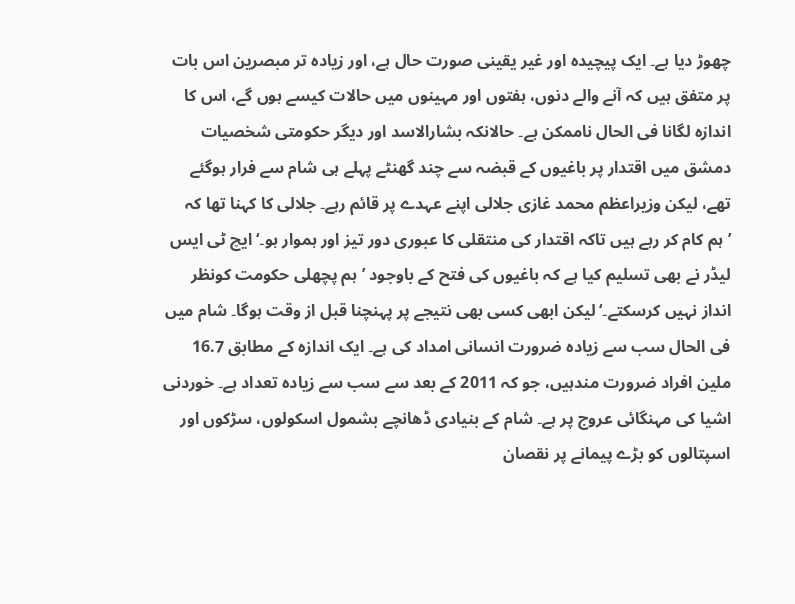چھوڑ دیا ہے۔ ایک پیچیدہ اور غیر یقینی صورت حال ہے، اور زیادہ تر مبصرین اس بات پر متفق ہیں کہ آنے والے دنوں، ہفتوں اور مہینوں میں حالات کیسے ہوں گے، اس کا اندازہ لگانا فی الحال ناممکن ہے۔ حالانکہ بشارالاسد اور دیگر حکومتی شخصیات دمشق میں اقتدار پر باغیوں کے قبضہ سے چند گھنٹے پہلے ہی شام سے فرار ہوگئے تھے، لیکن وزیراعظم محمد غازی جلالی اپنے عہدے پر قائم رہے۔ جلالی کا کہنا تھا کہ ’ہم کام کر رہے ہیں تاکہ اقتدار کی منتقلی کا عبوری دور تیز اور ہموار ہو۔‘ ایچ ٹی ایس لیڈر نے بھی تسلیم کیا ہے کہ باغیوں کی فتح کے باوجود ’ہم پچھلی حکومت کونظر انداز نہیں کرسکتے۔‘ لیکن ابھی کسی بھی نتیجے پر پہنچنا قبل از وقت ہوگا۔ شام میں فی الحال سب سے زیادہ ضرورت انسانی امداد کی ہے۔ ایک اندازہ کے مطابق 16.7 ملین افراد ضرورت مندہیں، جو کہ 2011 کے بعد سے سب سے زیادہ تعداد ہے۔ خوردنی اشیا کی مہنگائی عروج پر ہے۔ شام کے بنیادی ڈھانچے بشمول اسکولوں، سڑکوں اور اسپتالوں کو بڑے پیمانے پر نقصان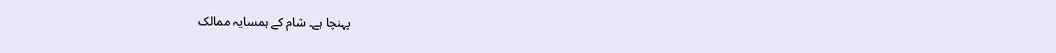پہنچا ہے۔ شام کے ہمسایہ ممالک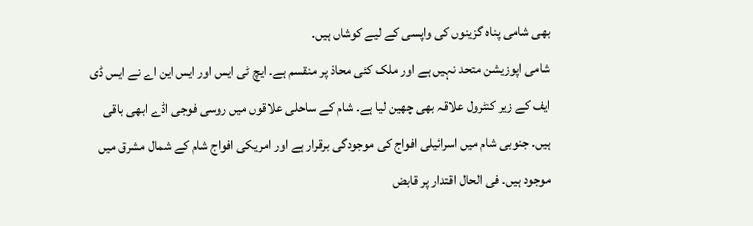بھی شامی پناہ گزینوں کی واپسی کے لیے کوشاں ہیں۔
شامی اپوزیشن متحد نہیں ہے اور ملک کئی محاذ پر منقسم ہے۔ ایچ ٹی ایس اور ایس این اے نے ایس ڈی ایف کے زیر کنٹرول علاقہ بھی چھین لیا ہے۔ شام کے ساحلی علاقوں میں روسی فوجی اڈے ابھی باقی ہیں۔ جنوبی شام میں اسرائیلی افواج کی موجودگی برقرار ہے اور امریکی افواج شام کے شمال مشرق میں موجود ہیں۔ فی الحال اقتدار پر قابض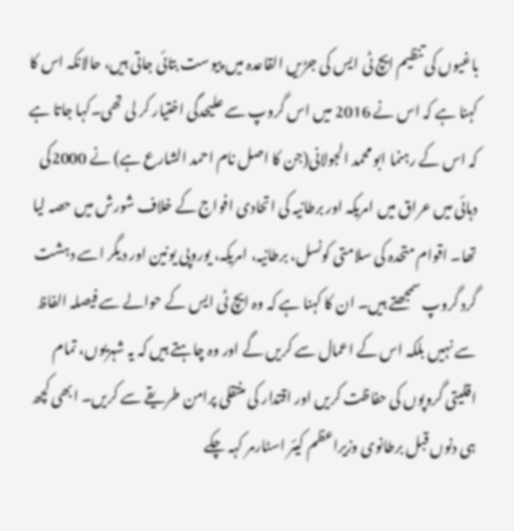باغیوں کی تنظیم ایچ ٹی ایس کی جڑیں القاعدہ میں پیوست بتائی جاتی ہیں، حالانکہ اس کا کہنا ہے کہ اس نے 2016 میں اس گروپ سے علیحدگی اختیار کر لی تھی۔کہا جاتا ہے کہ اس کے رہنما ابو محمد الجولانی(جن کا اصل نام احمد الشارع ہے) نے 2000کی دہائی میں عراق میں امریکہ اور برطانیہ کی اتحادی افواج کے خلاف شورش میں حصہ لیا تھا۔ اقوام متحدہ کی سلامتی کونسل، برطانیہ، امریکہ، یوروپی یونین اور دیگر اسے دہشت گرد گروپ سمجھتے ہیں۔ ان کا کہنا ہے کہ وہ ایچ ٹی ایس کے حوالے سے فیصلہ الفاظ سے نہیں بلکہ اس کے اعمال سے کریں گے اور وہ چاہتے ہیں کہ یہ شہریوں، تمام اقلیتی گروپوں کی حفاظت کریں اور اقتدار کی منتقلی پرامن طریقے سے کریں۔ ابھی کچھ ہی دنوں قبل برطانوی وزیراعظم کیئر اسٹارمر کہہ چکے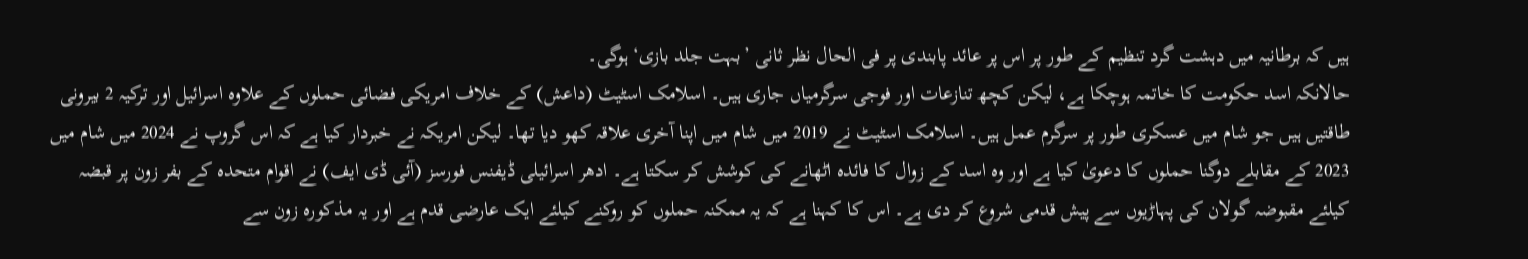ہیں کہ برطانیہ میں دہشت گرد تنظیم کے طور پر اس پر عائد پابندی پر فی الحال نظر ثانی ’بہت جلد بازی‘ ہوگی۔
حالانکہ اسد حکومت کا خاتمہ ہوچکا ہے، لیکن کچھ تنازعات اور فوجی سرگرمیاں جاری ہیں۔ اسلامک اسٹیٹ (داعش) کے خلاف امریکی فضائی حملوں کے علاوہ اسرائیل اور ترکیہ 2 بیرونی طاقتیں ہیں جو شام میں عسکری طور پر سرگرم عمل ہیں۔ اسلامک اسٹیٹ نے 2019 میں شام میں اپنا آخری علاقہ کھو دیا تھا۔ لیکن امریکہ نے خبردار کیا ہے کہ اس گروپ نے 2024 میں شام میں 2023 کے مقابلے دوگنا حملوں کا دعویٰ کیا ہے اور وہ اسد کے زوال کا فائدہ اٹھانے کی کوشش کر سکتا ہے۔ ادھر اسرائیلی ڈیفنس فورسز (آئی ڈی ایف) نے اقوام متحدہ کے بفر زون پر قبضہ کیلئے مقبوضہ گولان کی پہاڑیوں سے پیش قدمی شروع کر دی ہے۔ اس کا کہنا ہے کہ یہ ممکنہ حملوں کو روکنے کیلئے ایک عارضی قدم ہے اور یہ مذکورہ زون سے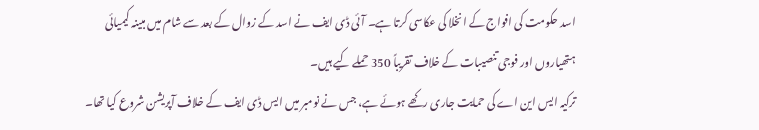اسد حکومت کی افواج کے انخلا کی عکاسی کرتا ہے۔ آئی ڈی ایف نے اسد کے زوال کے بعد سے شام میں مبینہ کیمیائی ہتھیاروں اور فوجی تنصیبات کے خلاف تقریباً 350 حملے کیے ہیں۔
ترکیہ ایس این اے کی حمایت جاری رکھے ہوئے ہے، جس نے نومبر میں ایس ڈی ایف کے خلاف آپریشن شروع کیا تھا۔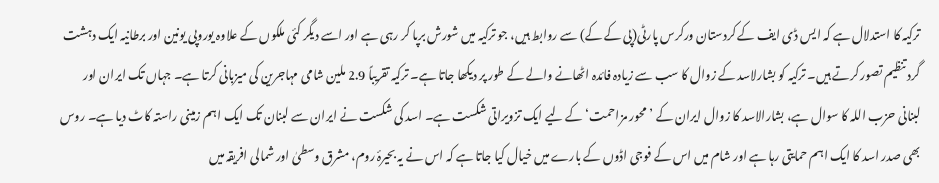ترکیہ کا استدلال ہے کہ ایس ڈی ایف کے کردستان ورکرس پارٹی(پی کے کے) سے روابط ہیں، جو ترکیہ میں شورش برپا کر رہی ہے اور اسے دیگر کئی ملکوں کے علاوہ یوروپی یونین اور برطانیہ ایک دہشت گرد تنظیم تصور کرتے ہیں۔ ترکیہ کو بشارلاسد کے زوال کا سب سے زیادہ فائدہ اٹھانے والے کے طور پر دیکھا جاتا ہے۔ ترکیہ تقریباً 2.9 ملین شامی مہاجرین کی میزبانی کرتا ہے۔ جہاں تک ایران اور لبنانی حزب اللہ کا سوال ہے، بشارالاسد کا زوال ایران کے ’محور مزاحمت‘ کے لیے ایک تزویراتی شکست ہے۔ اسد کی شکست نے ایران سے لبنان تک ایک اہم زمینی راستہ کاٹ دیا ہے۔ روس بھی صدر اسد کا ایک اہم حمایتی رہا ہے اور شام میں اس کے فوجی اڈوں کے بارے میں خیال کیا جاتا ہے کہ اس نے یہ بحیرۂ روم، مشرق وسطیٰ اور شمالی افریقہ میں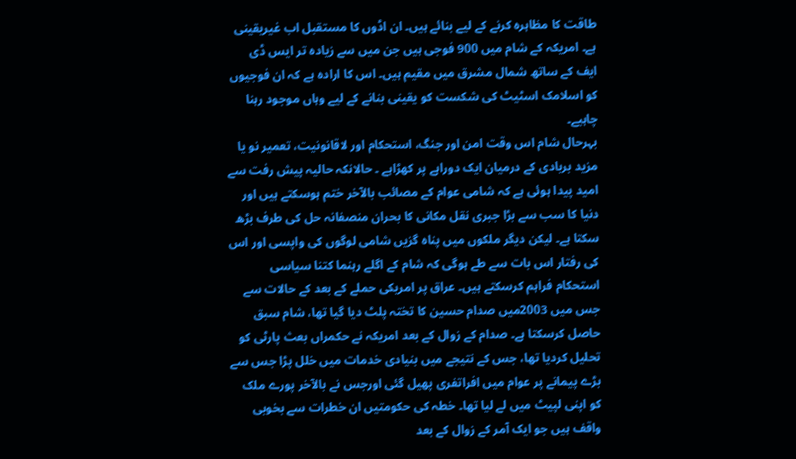طاقت کا مظاہرہ کرنے کے لیے بنائے ہیں۔ ان اڈوں کا مستقبل اب غیریقینی ہے۔ امریکہ کے شام میں 900 فوجی ہیں جن میں سے زیادہ تر ایس ڈی ایف کے ساتھ شمال مشرق میں مقیم ہیں۔ اس کا ارادہ ہے کہ ان فوجیوں کو اسلامک اسٹیٹ کی شکست کو یقینی بنانے کے لیے وہاں موجود رہنا چاہیے۔
بہرحال شام اس وقت امن اور جنگ، استحکام اور لاقانونیت، تعمیر نو یا مزید بربادی کے درمیان ایک دوراہے پر کھڑاہے ۔ حالانکہ حالیہ پیش رفت سے امید پیدا ہوئی ہے کہ شامی عوام کے مصائب بالآخر ختم ہوسکتے ہیں اور دنیا کا سب سے بڑا جبری نقل مکانی کا بحران منصفانہ حل کی طرف بڑھ سکتا ہے۔ لیکن دیگر ملکوں میں پناہ گزیں شامی لوگوں کی واپسی اور اس کی رفتار اس بات سے طے ہوگی کہ شام کے اگلے رہنما کتنا سیاسی استحکام فراہم کرسکتے ہیں۔ عراق پر امریکی حملے کے بعد کے حالات سے جس میں 2003میں صدام حسین کا تختہ پلٹ دیا گیا تھا، شام سبق حاصل کرسکتا ہے۔ صدام کے زوال کے بعد امریکہ نے حکمراں بعث پارٹی کو تحلیل کردیا تھا، جس کے نتیجے میں بنیادی خدمات میں خلل پڑا جس سے بڑے پیمانے پر عوام میں افراتفری پھیل گئی اورجس نے بالآخر پورے ملک کو اپنی لپیٹ میں لے لیا تھا۔ خطہ کی حکومتیں ان خطرات سے بخوبی واقف ہیں جو ایک آمر کے زوال کے بعد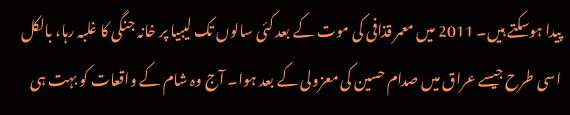پیدا ہوسکتے ہیں۔ 2011 میں معمر قذافی کی موت کے بعد کئی سالوں تک لیبیا پر خانہ جنگی کا غلبہ رہا، بالکل اسی طرح جیسے عراق میں صدام حسین کی معزولی کے بعد ہوا۔ آج وہ شام کے واقعات کو بہت ہی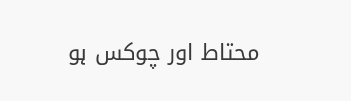محتاط اور چوکس ہو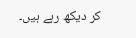کر دیکھ رہے ہیں۔